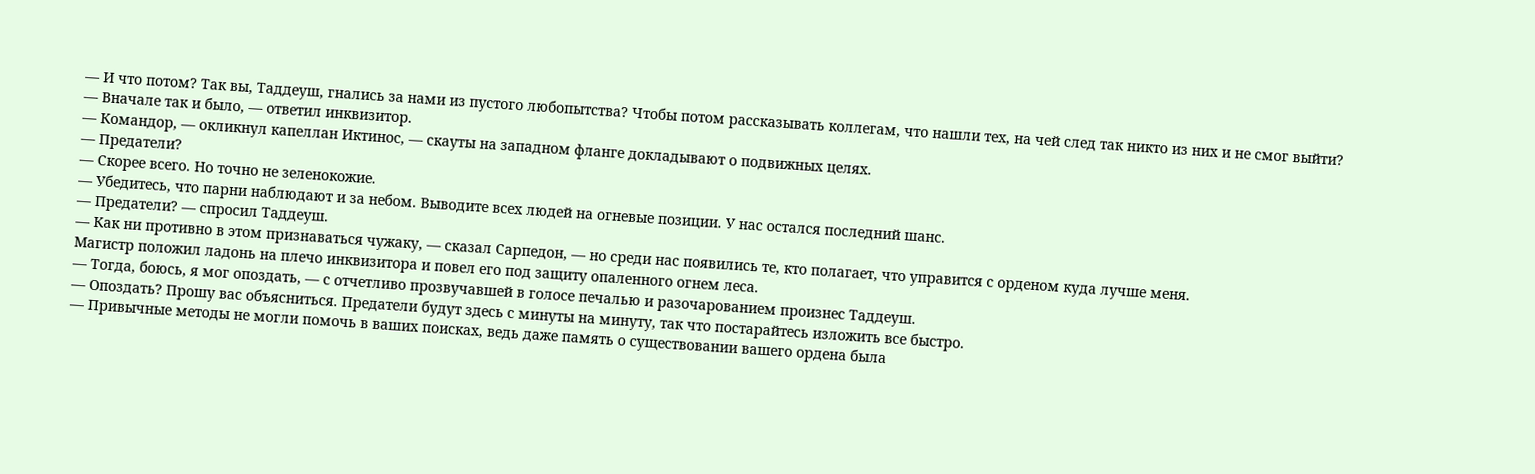— И что потом? Так вы, Таддеуш, гнались за нами из пустого любопытства? Чтобы потом рассказывать коллегам, что нашли тех, на чей след так никто из них и не смог выйти?
— Вначале так и было, — ответил инквизитор.
— Командор, — окликнул капеллан Иктинос, — скауты на западном фланге докладывают о подвижных целях.
— Предатели?
— Скорее всего. Но точно не зеленокожие.
— Убедитесь, что парни наблюдают и за небом. Выводите всех людей на огневые позиции. У нас остался последний шанс.
— Предатели? — спросил Таддеуш.
— Как ни противно в этом признаваться чужаку, — сказал Сарпедон, — но среди нас появились те, кто полагает, что управится с орденом куда лучше меня.
Магистр положил ладонь на плечо инквизитора и повел его под защиту опаленного огнем леса.
— Тогда, боюсь, я мог опоздать, — с отчетливо прозвучавшей в голосе печалью и разочарованием произнес Таддеуш.
— Опоздать? Прошу вас объясниться. Предатели будут здесь с минуты на минуту, так что постарайтесь изложить все быстро.
— Привычные методы не могли помочь в ваших поисках, ведь даже память о существовании вашего ордена была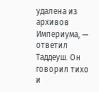удалена из архивов Империума, — ответил Таддеуш. Он говорил тихо и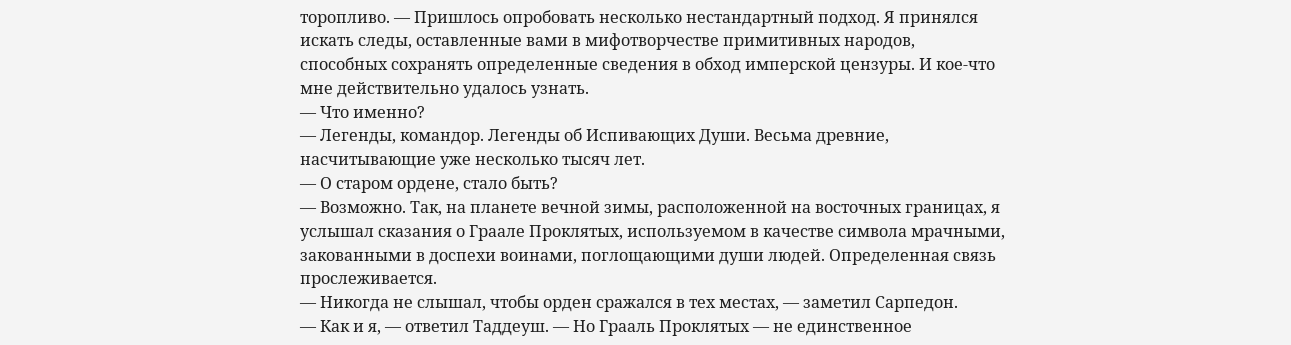торопливо. — Пришлось опробовать несколько нестандартный подход. Я принялся искать следы, оставленные вами в мифотворчестве примитивных народов, способных сохранять определенные сведения в обход имперской цензуры. И кое-что мне действительно удалось узнать.
— Что именно?
— Легенды, командор. Легенды об Испивающих Души. Весьма древние, насчитывающие уже несколько тысяч лет.
— О старом ордене, стало быть?
— Возможно. Так, на планете вечной зимы, расположенной на восточных границах, я услышал сказания о Граале Проклятых, используемом в качестве символа мрачными, закованными в доспехи воинами, поглощающими души людей. Определенная связь прослеживается.
— Никогда не слышал, чтобы орден сражался в тех местах, — заметил Сарпедон.
— Как и я, — ответил Таддеуш. — Но Грааль Проклятых — не единственное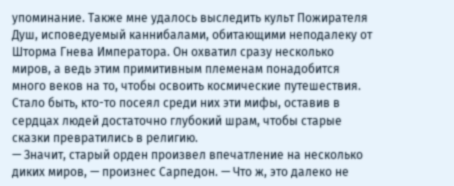упоминание. Также мне удалось выследить культ Пожирателя Душ, исповедуемый каннибалами, обитающими неподалеку от Шторма Гнева Императора. Он охватил сразу несколько миров, а ведь этим примитивным племенам понадобится много веков на то, чтобы освоить космические путешествия. Стало быть, кто-то посеял среди них эти мифы, оставив в сердцах людей достаточно глубокий шрам, чтобы старые сказки превратились в религию.
— Значит, старый орден произвел впечатление на несколько диких миров, — произнес Сарпедон. — Что ж, это далеко не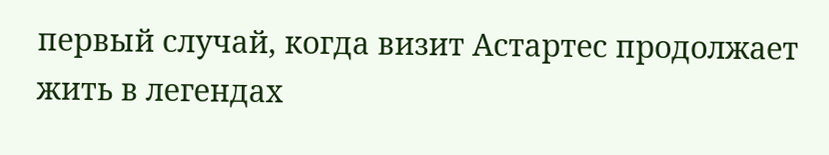первый случай, когда визит Астартес продолжает жить в легендах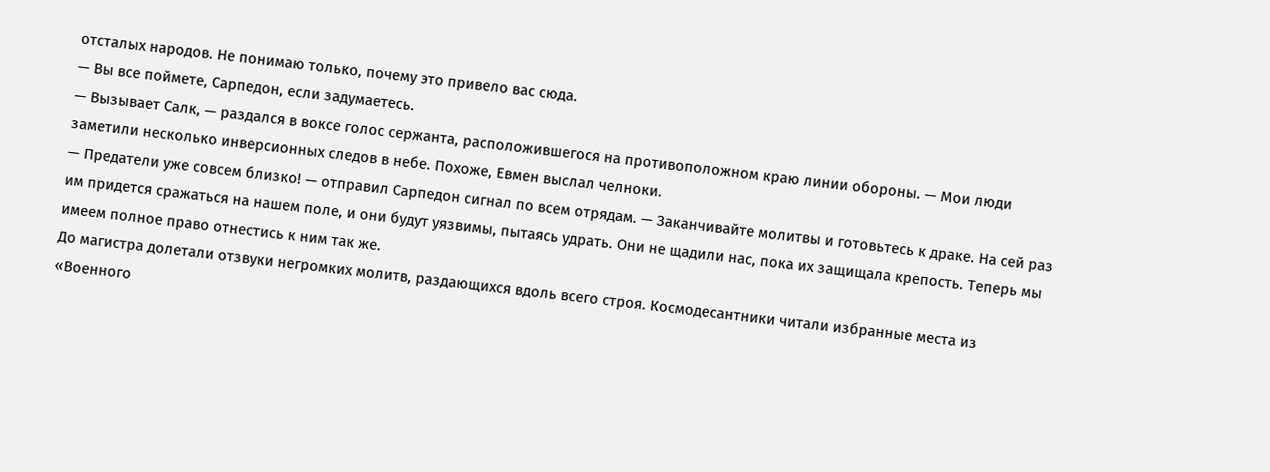отсталых народов. Не понимаю только, почему это привело вас сюда.
— Вы все поймете, Сарпедон, если задумаетесь.
— Вызывает Салк, — раздался в воксе голос сержанта, расположившегося на противоположном краю линии обороны. — Мои люди заметили несколько инверсионных следов в небе. Похоже, Евмен выслал челноки.
— Предатели уже совсем близко! — отправил Сарпедон сигнал по всем отрядам. — Заканчивайте молитвы и готовьтесь к драке. На сей раз им придется сражаться на нашем поле, и они будут уязвимы, пытаясь удрать. Они не щадили нас, пока их защищала крепость. Теперь мы имеем полное право отнестись к ним так же.
До магистра долетали отзвуки негромких молитв, раздающихся вдоль всего строя. Космодесантники читали избранные места из «Военного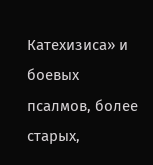Катехизиса» и боевых псалмов, более старых,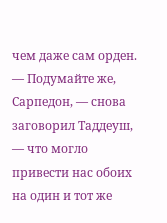чем даже сам орден.
— Подумайте же, Сарпедон, — снова заговорил Таддеуш, — что могло привести нас обоих на один и тот же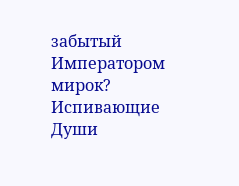забытый Императором мирок?
Испивающие Души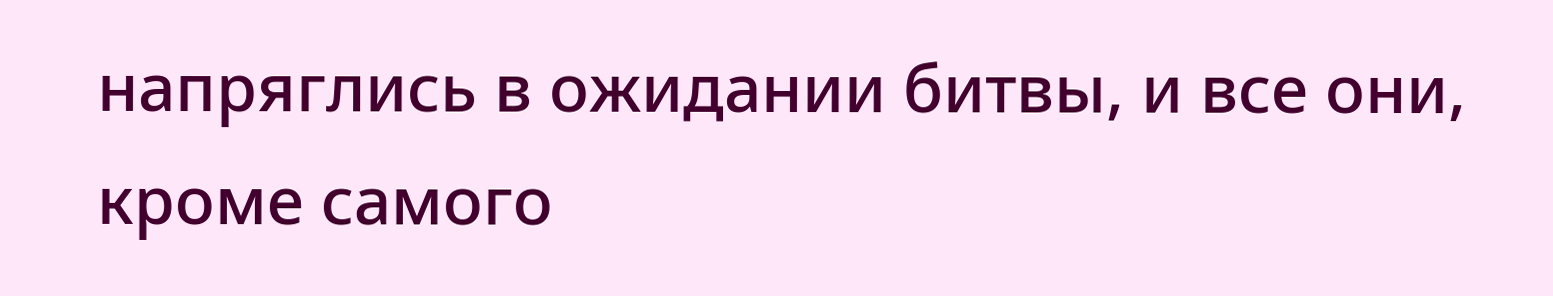напряглись в ожидании битвы, и все они, кроме самого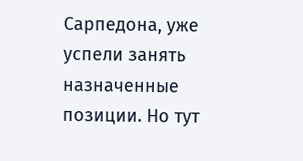Сарпедона, уже успели занять назначенные позиции. Но тут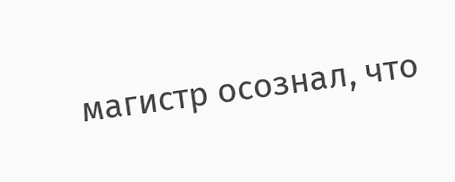магистр осознал, что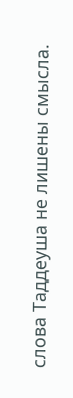слова Таддеуша не лишены смысла.